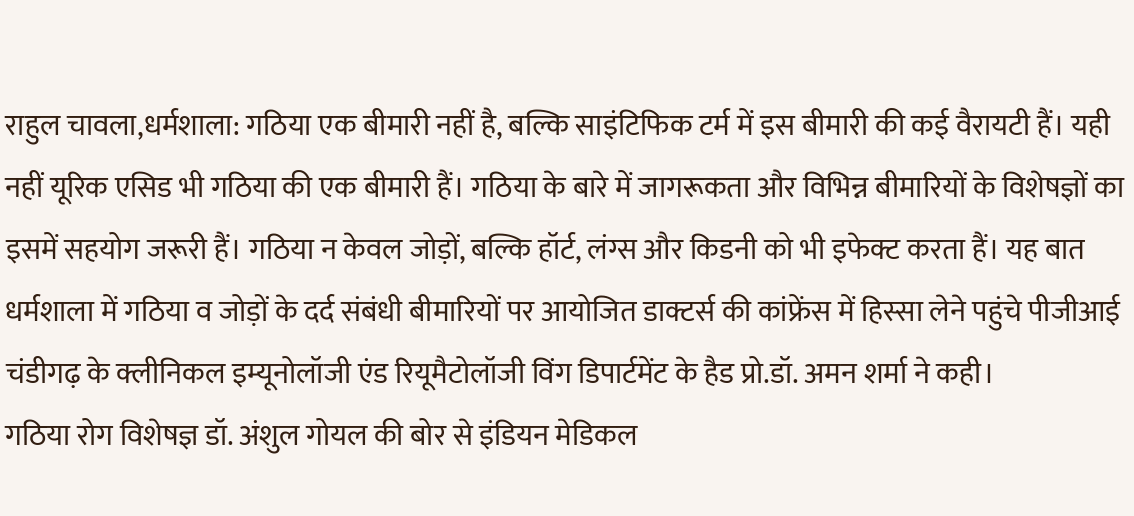राहुल चावला,धर्मशाला: गठिया एक बीमारी नहीं है, बल्कि साइंटिफिक टर्म में इस बीमारी की कई वैरायटी हैं। यही नहीं यूरिक एसिड भी गठिया की एक बीमारी हैं। गठिया के बारे में जागरूकता और विभिन्न बीमारियों के विशेषज्ञों का इसमें सहयोग जरूरी हैं। गठिया न केवल जोड़ों, बल्कि हॉर्ट, लंग्स और किडनी को भी इफेक्ट करता हैं। यह बात धर्मशाला में गठिया व जोड़ों के दर्द संबंधी बीमारियों पर आयोजित डाक्टर्स की कांफ्रेंस में हिस्सा लेने पहुंचे पीजीआई चंडीगढ़ के क्लीनिकल इम्यूनोलॉजी एंड रियूमैटोलॉजी विंग डिपार्टमेंट के हैड प्रो.डॉ. अमन शर्मा ने कही।
गठिया रोग विशेषज्ञ डॉ. अंशुल गोयल की बोर से इंडियन मेडिकल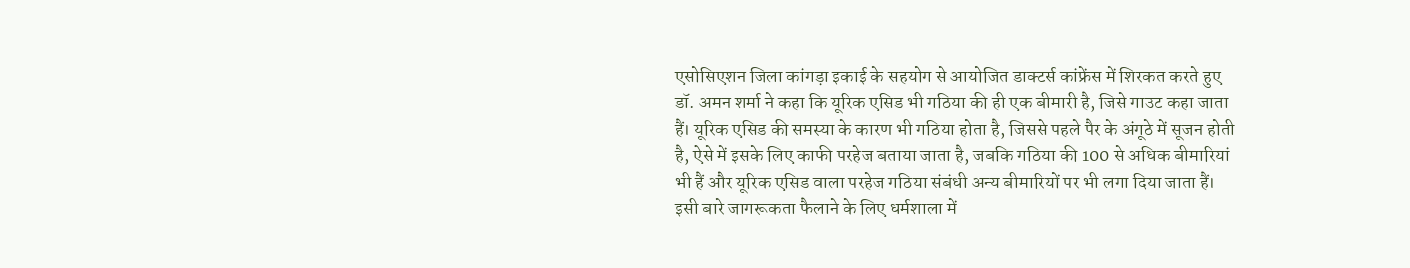एसोसिएशन जिला कांगड़ा इकाई के सहयोग से आयोजित डाक्टर्स कांफ्रेंस में शिरकत करते हुए डॉ. अमन शर्मा ने कहा कि यूरिक एसिड भी गठिया की ही एक बीमारी है, जिसे गाउट कहा जाता हैं। यूरिक एसिड की समस्या के कारण भी गठिया होता है, जिससे पहले पैर के अंगूठे में सूजन होती है, ऐसे में इसके लिए काफी परहेज बताया जाता है, जबकि गठिया की 100 से अधिक बीमारियां भी हैं और यूरिक एसिड वाला परहेज गठिया संबंधी अन्य बीमारियों पर भी लगा दिया जाता हैं। इसी बारे जागरूकता फैलाने के लिए धर्मशाला में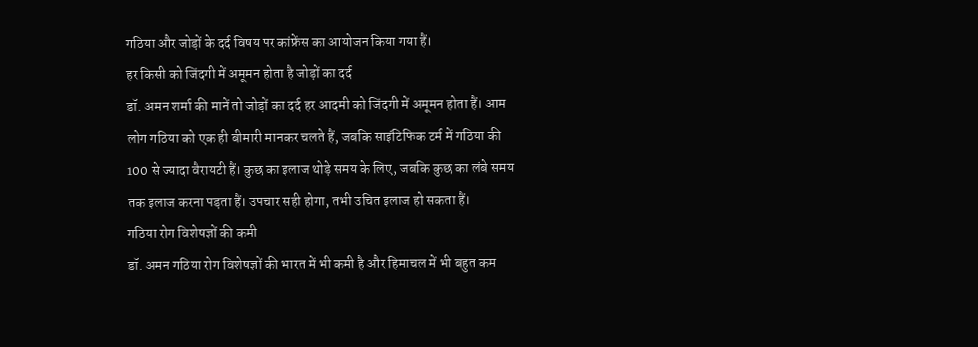गठिया और जोड़ों के दर्द विषय पर कांफ्रेंस का आयोजन किया गया हैं।
हर किसी को जिंदगी में अमूमन होता है जोड़ों का दर्द
डॉ. अमन शर्मा की मानें तो जोड़ों का दर्द हर आदमी को जिंदगी में अमूमन होता हैं। आम लोग गठिया को एक ही बीमारी मानकर चलते हैं, जबकि साइंटिफिक टर्म में गठिया की 100 से ज्यादा वैरायटी हैं। कुछ का इलाज थोड़े समय के लिए, जबकि कुछ का लंबे समय तक इलाज करना पड़ता हैं। उपचार सही होगा, तभी उचित इलाज हो सकता हैं।
गठिया रोग विशेषज्ञों की कमी
डॉ. अमन गठिया रोग विशेषज्ञों की भारत में भी कमी है और हिमाचल में भी बहुत कम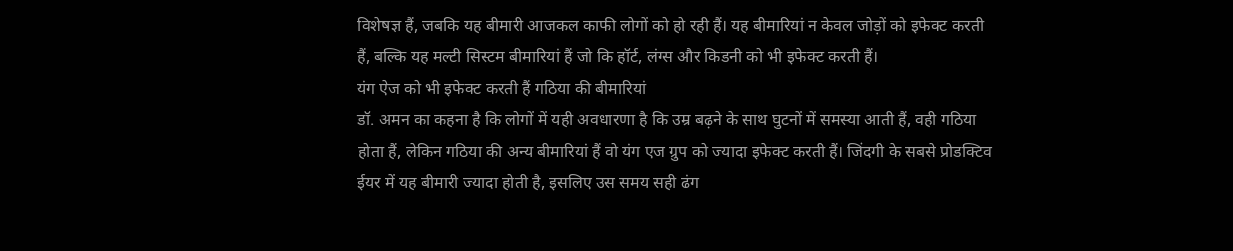विशेषज्ञ हैं, जबकि यह बीमारी आजकल काफी लोगों को हो रही हैं। यह बीमारियां न केवल जोड़ों को इफेक्ट करती हैं, बल्कि यह मल्टी सिस्टम बीमारियां हैं जो कि हॉर्ट, लंग्स और किडनी को भी इफेक्ट करती हैं।
यंग ऐज को भी इफेक्ट करती हैं गठिया की बीमारियां
डॉ. अमन का कहना है कि लोगों में यही अवधारणा है कि उम्र बढ़ने के साथ घुटनों में समस्या आती हैं, वही गठिया होता हैं, लेकिन गठिया की अन्य बीमारियां हैं वो यंग एज ग्रुप को ज्यादा इफेक्ट करती हैं। जिंदगी के सबसे प्रोडक्टिव ईयर में यह बीमारी ज्यादा होती है, इसलिए उस समय सही ढंग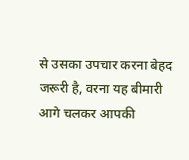से उसका उपचार करना बेहद जरूरी है, वरना यह बीमारी आगे चलकर आपकी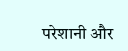परेशानी और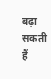बढ़ा सकती हैं